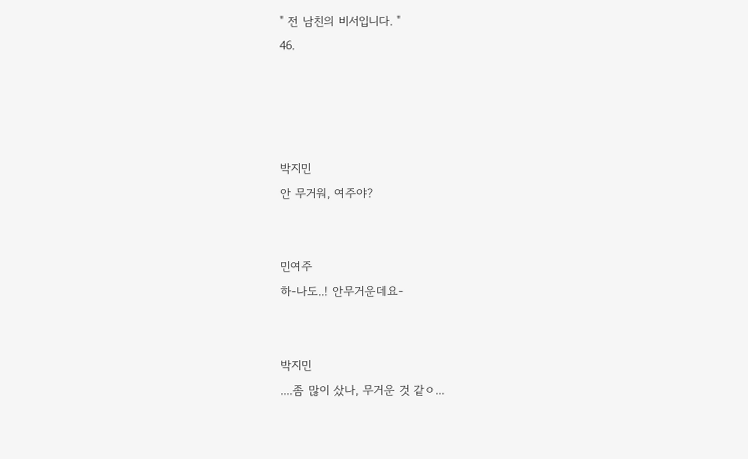" 전 남친의 비서입니다. "
46.




박지민
안 무거워, 여주야?


민여주
하-나도..! 안무거운데요-


박지민
....좀 많이 샀나, 무거운 것 같ㅇ...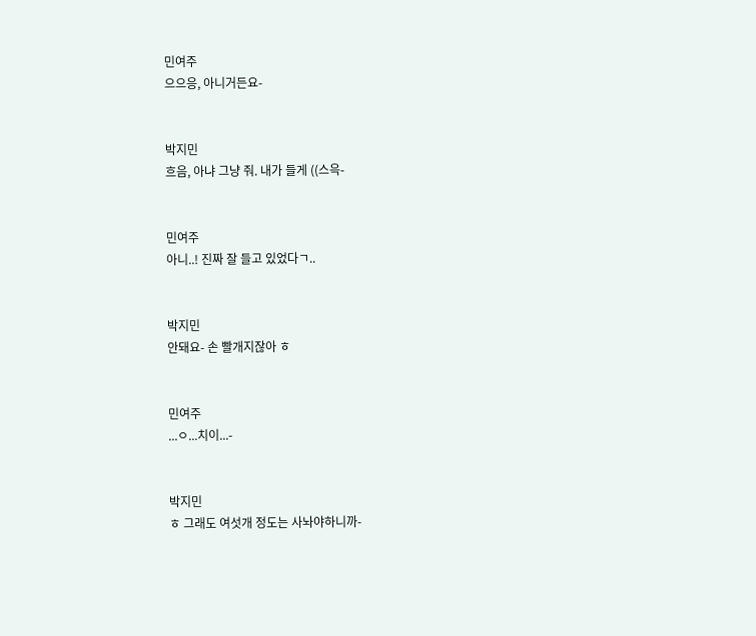민여주
으으응, 아니거든요-


박지민
흐음, 아냐 그냥 줘. 내가 들게 ((스윽-


민여주
아니..! 진짜 잘 들고 있었다ㄱ..


박지민
안돼요- 손 빨개지잖아 ㅎ


민여주
...ㅇ...치이...-


박지민
ㅎ 그래도 여섯개 정도는 사놔야하니까-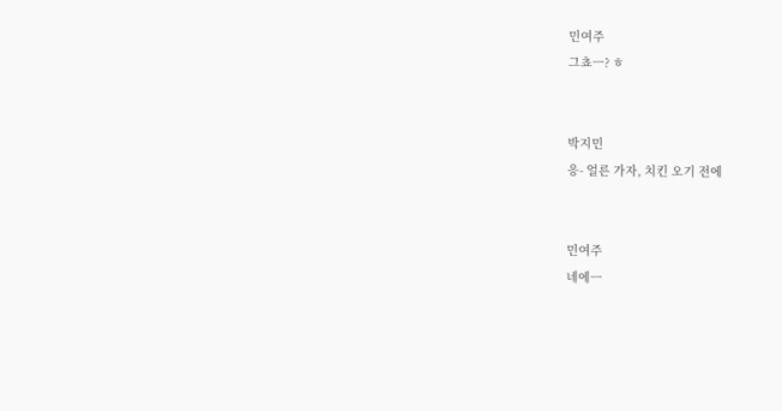민여주
그쵸ㅡ? ㅎ


박지민
응- 얼른 가자, 치킨 오기 전에


민여주
네에ㅡ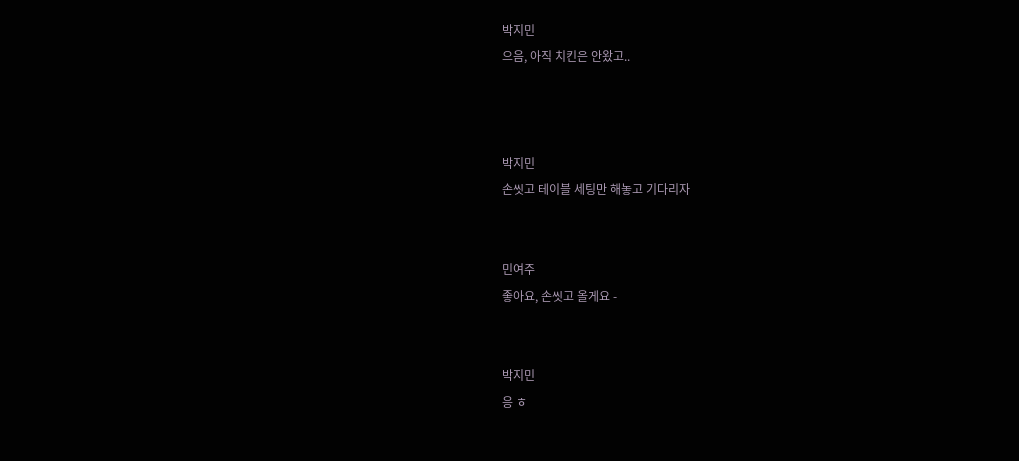박지민
으음, 아직 치킨은 안왔고..



박지민
손씻고 테이블 세팅만 해놓고 기다리자


민여주
좋아요, 손씻고 올게요 -


박지민
응 ㅎ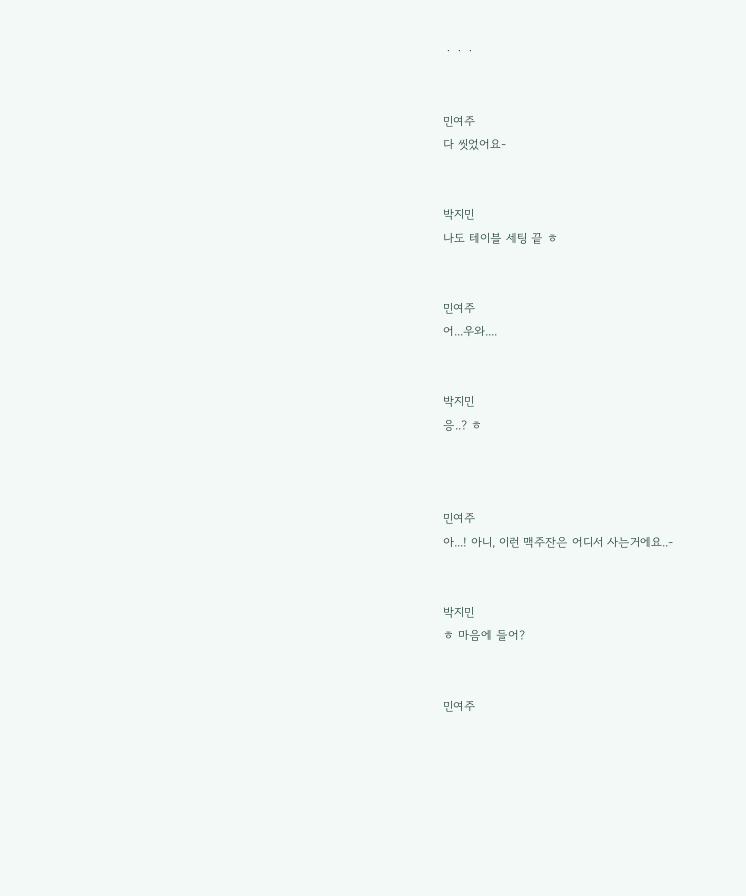ㆍㆍㆍ


민여주
다 씻었어요-


박지민
나도 테이블 세팅 끝 ㅎ


민여주
어...우와....


박지민
응..? ㅎ



민여주
아...! 아니, 이런 맥주잔은 어디서 사는거에요..-


박지민
ㅎ 마음에 들어?


민여주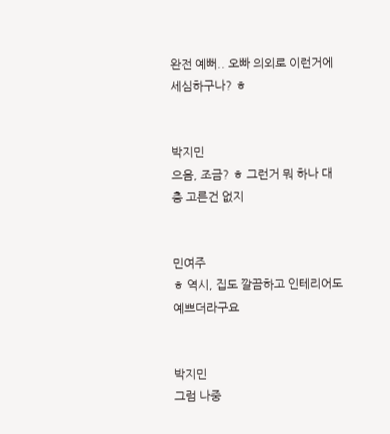완전 예뻐.. 오빠 의외로 이런거에 세심하구나? ㅎ


박지민
으음, 조금? ㅎ 그런거 뭐 하나 대충 고른건 없지


민여주
ㅎ 역시, 집도 깔끔하고 인테리어도 예쁘더라구요


박지민
그럼 나중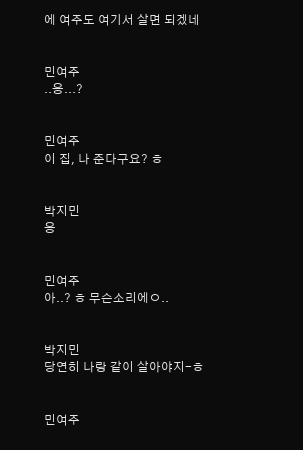에 여주도 여기서 살면 되겠네


민여주
..응...?


민여주
이 집, 나 준다구요? ㅎ


박지민
응


민여주
아..? ㅎ 무슨소리에ㅇ..


박지민
당연히 나랑 같이 살아야지-ㅎ


민여주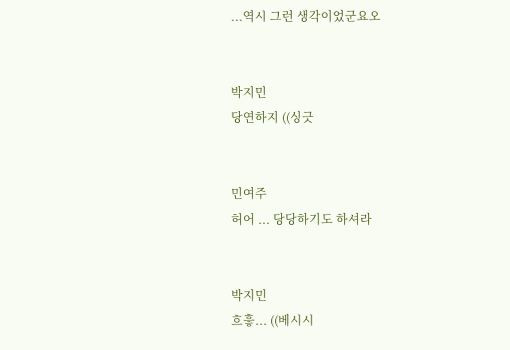...역시 그런 생각이었군요오


박지민
당연하지 ((싱긋


민여주
허어 ... 당당하기도 하셔라


박지민
흐흫... ((베시시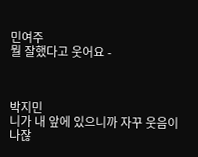민여주
뭘 잘했다고 웃어요 -



박지민
니가 내 앞에 있으니까 자꾸 웃음이 나잖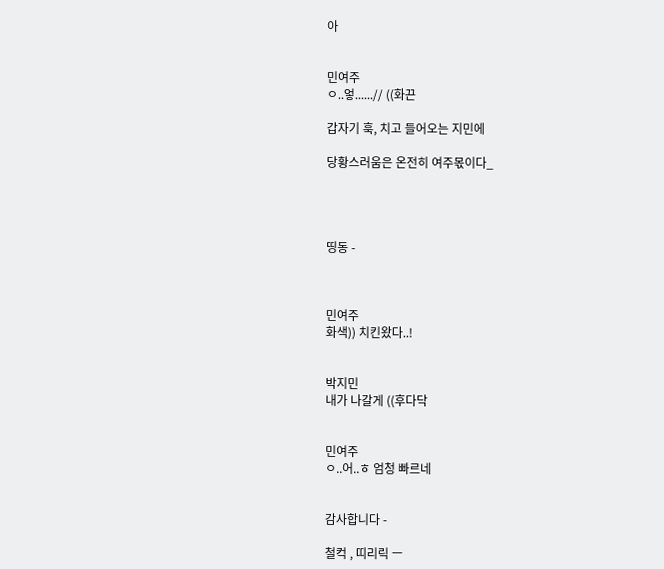아


민여주
ㅇ..엏......// ((화끈

갑자기 훅, 치고 들어오는 지민에

당황스러움은 온전히 여주몫이다_




띵동 -



민여주
화색)) 치킨왔다..!


박지민
내가 나갈게 ((후다닥


민여주
ㅇ..어..ㅎ 엄청 빠르네


감사합니다 -

철컥 , 띠리릭 ㅡ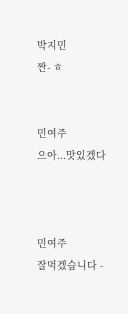박지민
짠- ㅎ


민여주
으아...맛있겠다



민여주
잘먹겠습니다 -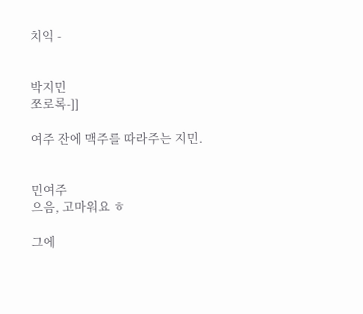치익 -


박지민
쪼로록-]]

여주 잔에 맥주를 따라주는 지민.


민여주
으음, 고마워요 ㅎ

그에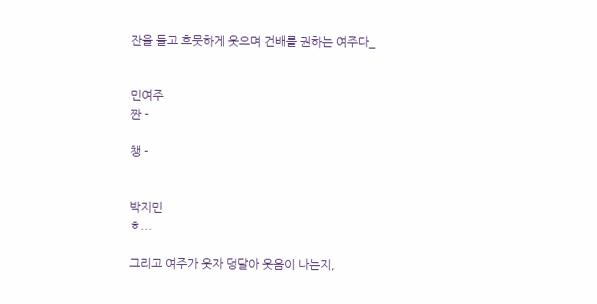잔을 들고 흐뭇하게 웃으며 건배를 권하는 여주다_


민여주
짠 -

챙 -


박지민
ㅎ...

그리고 여주가 웃자 덩달아 웃음이 나는지,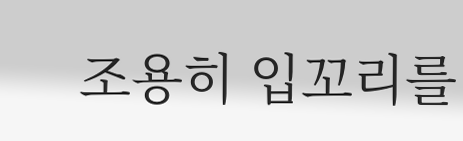조용히 입꼬리를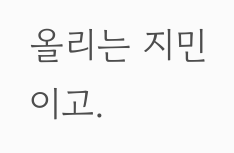올리는 지민이고.